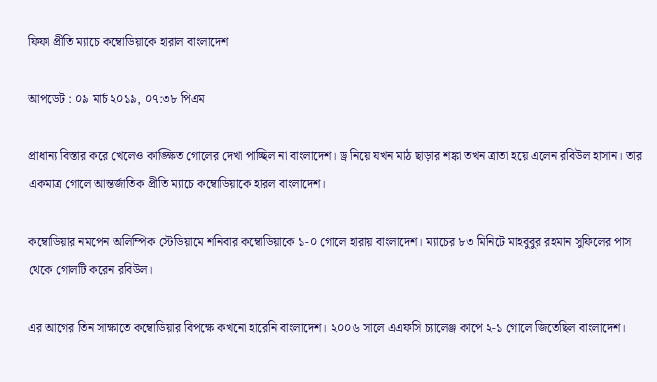ফিফা প্রীতি ম্যাচে কম্বোডিয়াকে হারাল বাংলাদেশ

আপডেট : ০৯ মার্চ ২০১৯, ০৭:৩৮ পিএম

প্রাধান্য বিস্তার করে খেলেও কাঙ্ক্ষিত গোলের দেখা পাচ্ছিল না বাংলাদেশ। ড্র নিয়ে যখন মাঠ ছাড়ার শঙ্কা তখন ত্রাতা হয়ে এলেন রবিউল হাসান। তার একমাত্র গোলে আন্তর্জাতিক প্রীতি ম্যাচে কম্বোডিয়াকে হারল বাংলাদেশ।

কম্বোডিয়ার নমপেন অলিম্পিক স্টেডিয়ামে শনিবার কম্বোডিয়াকে ১-০ গোলে হারায় বাংলাদেশ। ম্যাচের ৮৩ মিনিটে মাহবুবুর রহমান সুফিলের পাস থেকে গোলটি করেন রবিউল।

এর আগের তিন সাক্ষাতে কম্বোডিয়ার বিপক্ষে কখনো হারেনি বাংলাদেশ। ২০০৬ সালে এএফসি চ্যালেঞ্জ কাপে ২-১ গোলে জিতেছিল বাংলাদেশ।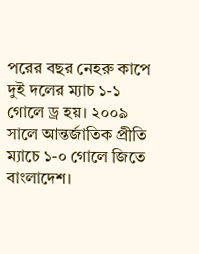পরের বছর নেহরু কাপে দুই দলের ম্যাচ ১-১ গোলে ড্র হয়। ২০০৯ সালে আন্তর্জাতিক প্রীতি ম্যাচে ১-০ গোলে জিতে বাংলাদেশ।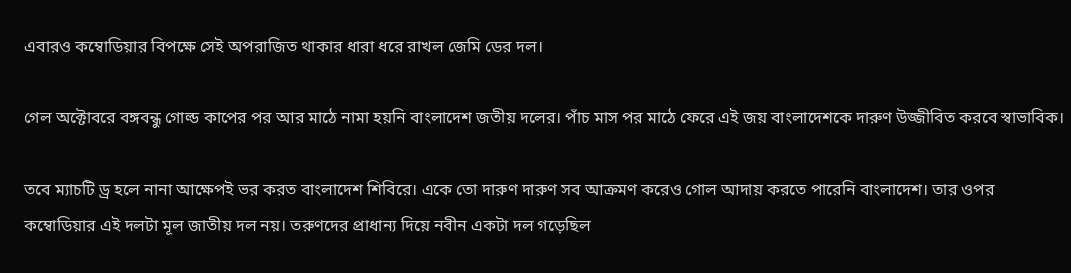এবারও কম্বোডিয়ার বিপক্ষে সেই অপরাজিত থাকার ধারা ধরে রাখল জেমি ডের দল।

গেল অক্টোবরে বঙ্গবন্ধু গোল্ড কাপের পর আর মাঠে নামা হয়নি বাংলাদেশ জতীয় দলের। পাঁচ মাস পর মাঠে ফেরে এই জয় বাংলাদেশকে দারুণ উজ্জীবিত করবে স্বাভাবিক।

তবে ম্যাচটি ড্র হলে নানা আক্ষেপই ভর করত বাংলাদেশ শিবিরে। একে তো দারুণ দারুণ সব আক্রমণ করেও গোল আদায় করতে পারেনি বাংলাদেশ। তার ওপর কম্বোডিয়ার এই দলটা মূল জাতীয় দল নয়। তরুণদের প্রাধান্য দিয়ে নবীন একটা দল গড়েছিল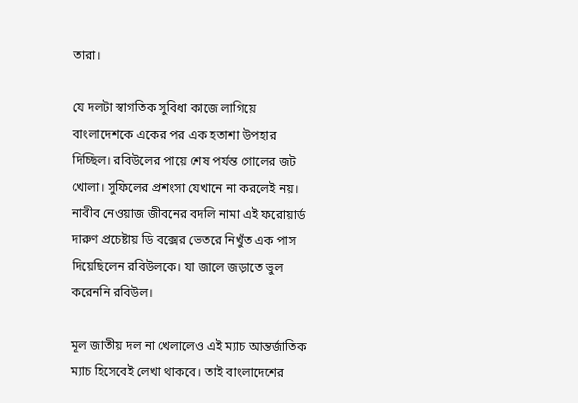তারা।

যে দলটা স্বাগতিক সুবিধা কাজে লাগিয়ে বাংলাদেশকে একের পর এক হতাশা উপহার দিচ্ছিল। রবিউলের পায়ে শেষ পর্যন্ত গোলের জট খোলা। সুফিলের প্রশংসা যেখানে না করলেই নয়। নাবীব নেওয়াজ জীবনের বদলি নামা এই ফরোয়ার্ড দারুণ প্রচেষ্টায় ডি বক্সের ভেতরে নিখুঁত এক পাস দিয়েছিলেন রবিউলকে। যা জালে জড়াতে ভুল করেননি রবিউল।

মূল জাতীয় দল না খেলালেও এই ম্যাচ আন্তর্জাতিক ম্যাচ হিসেবেই লেখা থাকবে। তাই বাংলাদেশের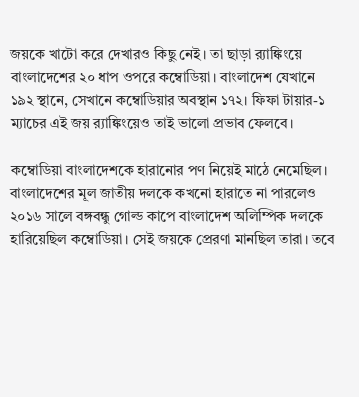জয়কে খাটো করে দেখারও কিছু নেই। তা ছাড়া র‌্যাঙ্কিংয়ে বাংলাদেশের ২০ ধাপ ওপরে কম্বোডিয়া। বাংলাদেশ যেখানে ১৯২ স্থানে, সেখানে কম্বোডিয়ার অবস্থান ১৭২। ফিফা টায়ার-১ ম্যাচের এই জয় র‌্যাঙ্কিংয়েও তাই ভালো প্রভাব ফেলবে।

কম্বোডিয়া বাংলাদেশকে হারানোর পণ নিয়েই মাঠে নেমেছিল। বাংলাদেশের মূল জাতীয় দলকে কখনো হারাতে না পারলেও ২০১৬ সালে বঙ্গবন্ধু গোল্ড কাপে বাংলাদেশ অলিম্পিক দলকে হারিয়েছিল কম্বোডিয়া। সেই জয়কে প্রেরণা মানছিল তারা। তবে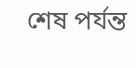শেষ পর্যন্ত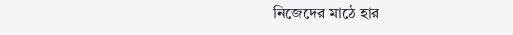নিজেদের মাঠে হার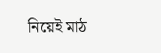নিয়েই মাঠ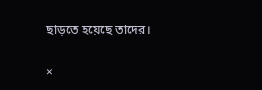ছাড়তে হয়েছে তাদের।

×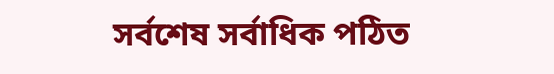সর্বশেষ সর্বাধিক পঠিত